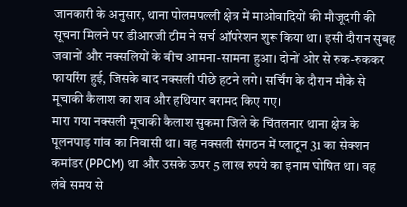जानकारी के अनुसार, थाना पोलमपल्ली क्षेत्र में माओवादियों की मौजूदगी की सूचना मिलने पर डीआरजी टीम ने सर्च ऑपरेशन शुरू किया था। इसी दौरान सुबह जवानों और नक्सलियों के बीच आमना-सामना हुआ। दोनों ओर से रुक-रुककर फायरिंग हुई, जिसके बाद नक्सली पीछे हटने लगे। सर्चिंग के दौरान मौके से मूचाकी कैलाश का शव और हथियार बरामद किए गए।
मारा गया नक्सली मूचाकी कैलाश सुकमा जिले के चिंतलनार थाना क्षेत्र के पूलनपाड़ गांव का निवासी था। वह नक्सली संगठन में प्लाटून 31 का सेक्शन कमांडर (PPCM) था और उसके ऊपर 5 लाख रुपये का इनाम घोषित था। वह लंबे समय से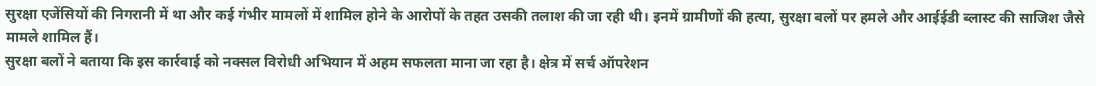सुरक्षा एजेंसियों की निगरानी में था और कई गंभीर मामलों में शामिल होने के आरोपों के तहत उसकी तलाश की जा रही थी। इनमें ग्रामीणों की हत्या, सुरक्षा बलों पर हमले और आईईडी ब्लास्ट की साजिश जैसे मामले शामिल हैं।
सुरक्षा बलों ने बताया कि इस कार्रवाई को नक्सल विरोधी अभियान में अहम सफलता माना जा रहा है। क्षेत्र में सर्च ऑपरेशन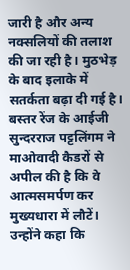जारी है और अन्य नक्सलियों की तलाश की जा रही है। मुठभेड़ के बाद इलाके में सतर्कता बढ़ा दी गई है।
बस्तर रेंज के आईजी सुन्दरराज पट्टलिंगम ने माओवादी कैडरों से अपील की है कि वे आत्मसमर्पण कर मुख्यधारा में लौटें। उन्होंने कहा कि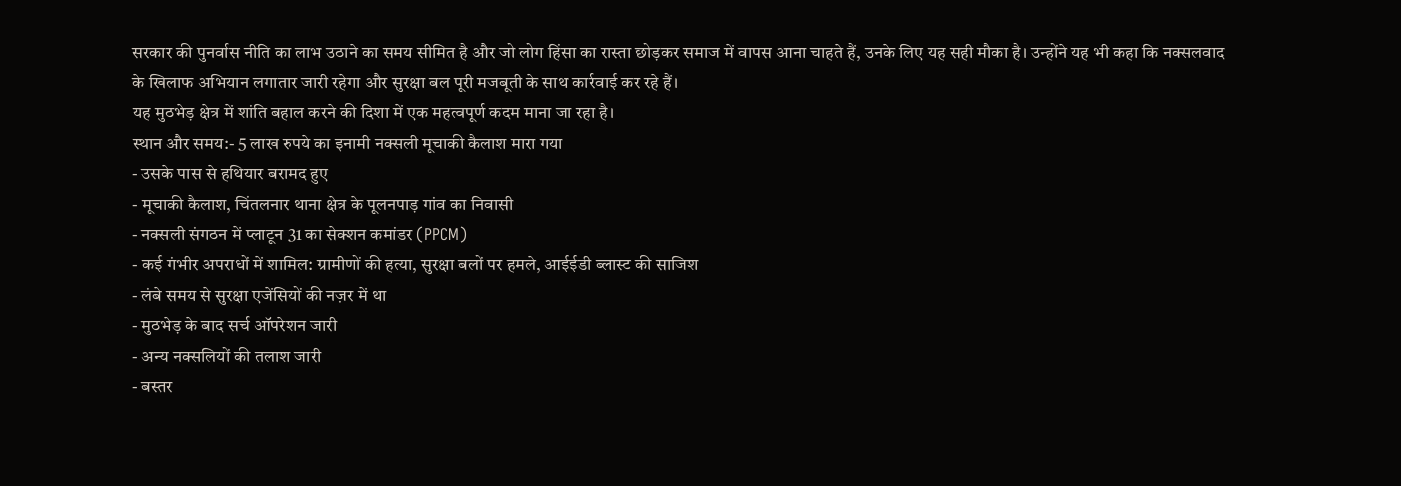सरकार की पुनर्वास नीति का लाभ उठाने का समय सीमित है और जो लोग हिंसा का रास्ता छोड़कर समाज में वापस आना चाहते हैं, उनके लिए यह सही मौका है। उन्होंने यह भी कहा कि नक्सलवाद के खिलाफ अभियान लगातार जारी रहेगा और सुरक्षा बल पूरी मजबूती के साथ कार्रवाई कर रहे हैं।
यह मुठभेड़ क्षेत्र में शांति बहाल करने की दिशा में एक महत्वपूर्ण कदम माना जा रहा है।
स्थान और समय:- 5 लाख रुपये का इनामी नक्सली मूचाकी कैलाश मारा गया
- उसके पास से हथियार बरामद हुए
- मूचाकी कैलाश, चिंतलनार थाना क्षेत्र के पूलनपाड़ गांव का निवासी
- नक्सली संगठन में प्लाटून 31 का सेक्शन कमांडर (PPCM)
- कई गंभीर अपराधों में शामिल: ग्रामीणों की हत्या, सुरक्षा बलों पर हमले, आईईडी ब्लास्ट की साजिश
- लंबे समय से सुरक्षा एजेंसियों की नज़र में था
- मुठभेड़ के बाद सर्च ऑपरेशन जारी
- अन्य नक्सलियों की तलाश जारी
- बस्तर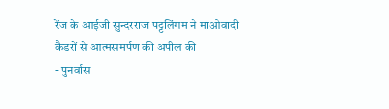रेंज के आईजी सुन्दरराज पट्टलिंगम ने माओवादी कैडरों से आत्मसमर्पण की अपील की
- पुनर्वास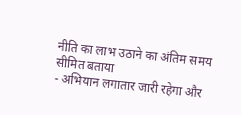नीति का लाभ उठाने का अंतिम समय सीमित बताया
- अभियान लगातार जारी रहेगा और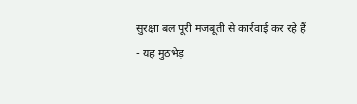सुरक्षा बल पूरी मजबूती से कार्रवाई कर रहे हैं
- यह मुठभेड़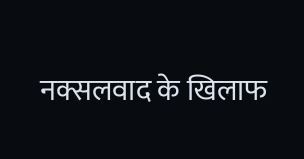नक्सलवाद के खिलाफ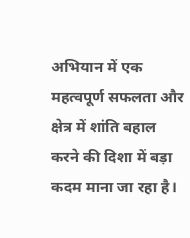अभियान में एक महत्वपूर्ण सफलता और क्षेत्र में शांति बहाल करने की दिशा में बड़ा कदम माना जा रहा है।